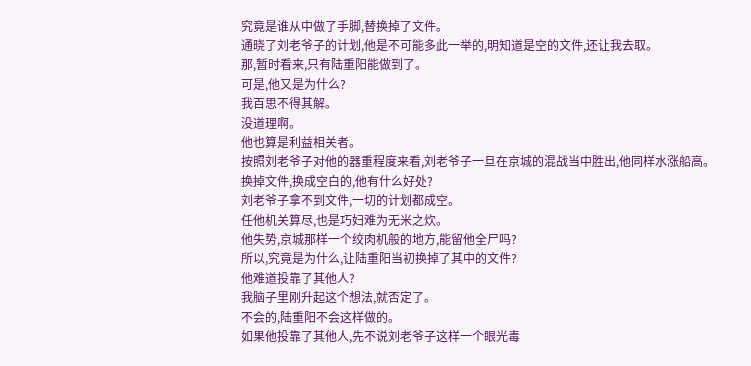究竟是谁从中做了手脚,替换掉了文件。
通晓了刘老爷子的计划,他是不可能多此一举的,明知道是空的文件,还让我去取。
那,暂时看来,只有陆重阳能做到了。
可是,他又是为什么?
我百思不得其解。
没道理啊。
他也算是利益相关者。
按照刘老爷子对他的器重程度来看,刘老爷子一旦在京城的混战当中胜出,他同样水涨船高。
换掉文件,换成空白的,他有什么好处?
刘老爷子拿不到文件,一切的计划都成空。
任他机关算尽,也是巧妇难为无米之炊。
他失势,京城那样一个绞肉机般的地方,能留他全尸吗?
所以,究竟是为什么,让陆重阳当初换掉了其中的文件?
他难道投靠了其他人?
我脑子里刚升起这个想法,就否定了。
不会的,陆重阳不会这样做的。
如果他投靠了其他人,先不说刘老爷子这样一个眼光毒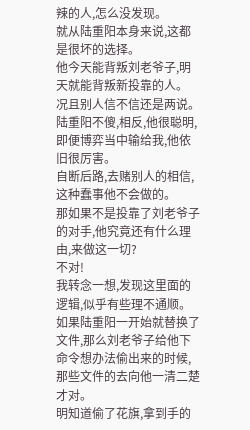辣的人,怎么没发现。
就从陆重阳本身来说,这都是很坏的选择。
他今天能背叛刘老爷子,明天就能背叛新投靠的人。
况且别人信不信还是两说。
陆重阳不傻,相反,他很聪明,即便博弈当中输给我,他依旧很厉害。
自断后路,去赌别人的相信,这种蠢事他不会做的。
那如果不是投靠了刘老爷子的对手,他究竟还有什么理由,来做这一切?
不对!
我转念一想,发现这里面的逻辑,似乎有些理不通顺。
如果陆重阳一开始就替换了文件,那么刘老爷子给他下命令想办法偷出来的时候,那些文件的去向他一清二楚才对。
明知道偷了花旗,拿到手的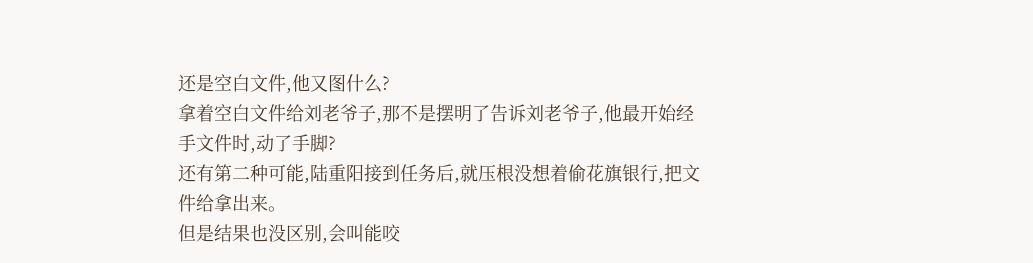还是空白文件,他又图什么?
拿着空白文件给刘老爷子,那不是摆明了告诉刘老爷子,他最开始经手文件时,动了手脚?
还有第二种可能,陆重阳接到任务后,就压根没想着偷花旗银行,把文件给拿出来。
但是结果也没区别,会叫能咬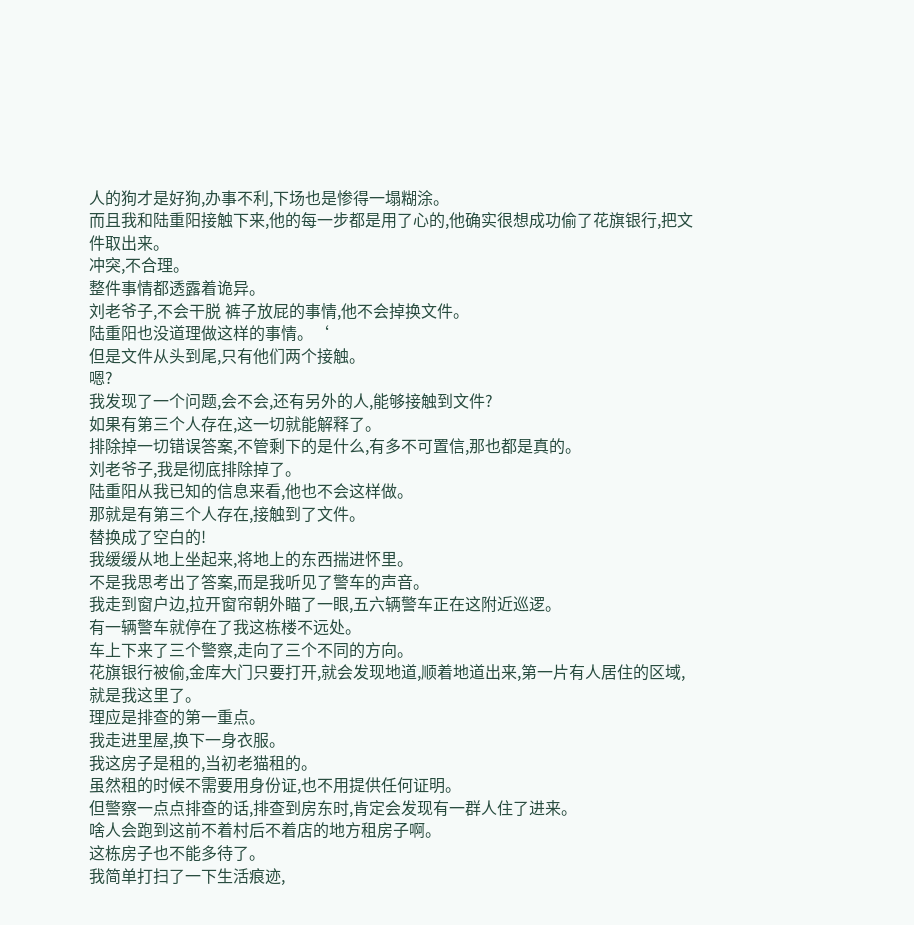人的狗才是好狗,办事不利,下场也是惨得一塌糊涂。
而且我和陆重阳接触下来,他的每一步都是用了心的,他确实很想成功偷了花旗银行,把文件取出来。
冲突,不合理。
整件事情都透露着诡异。
刘老爷子,不会干脱 裤子放屁的事情,他不会掉换文件。
陆重阳也没道理做这样的事情。‘
但是文件从头到尾,只有他们两个接触。
嗯?
我发现了一个问题,会不会,还有另外的人,能够接触到文件?
如果有第三个人存在,这一切就能解释了。
排除掉一切错误答案,不管剩下的是什么,有多不可置信,那也都是真的。
刘老爷子,我是彻底排除掉了。
陆重阳从我已知的信息来看,他也不会这样做。
那就是有第三个人存在,接触到了文件。
替换成了空白的!
我缓缓从地上坐起来,将地上的东西揣进怀里。
不是我思考出了答案,而是我听见了警车的声音。
我走到窗户边,拉开窗帘朝外瞄了一眼,五六辆警车正在这附近巡逻。
有一辆警车就停在了我这栋楼不远处。
车上下来了三个警察,走向了三个不同的方向。
花旗银行被偷,金库大门只要打开,就会发现地道,顺着地道出来,第一片有人居住的区域,就是我这里了。
理应是排查的第一重点。
我走进里屋,换下一身衣服。
我这房子是租的,当初老猫租的。
虽然租的时候不需要用身份证,也不用提供任何证明。
但警察一点点排查的话,排查到房东时,肯定会发现有一群人住了进来。
啥人会跑到这前不着村后不着店的地方租房子啊。
这栋房子也不能多待了。
我简单打扫了一下生活痕迹,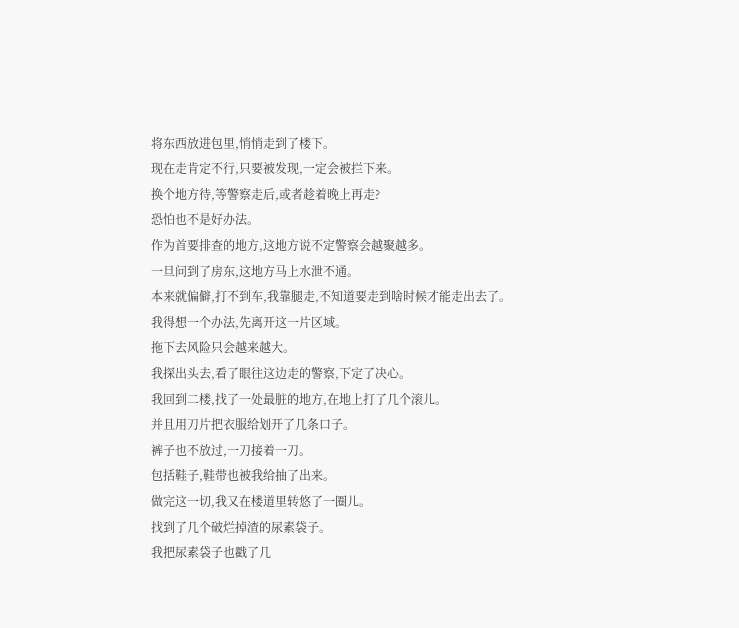将东西放进包里,悄悄走到了楼下。
现在走肯定不行,只要被发现,一定会被拦下来。
换个地方待,等警察走后,或者趁着晚上再走?
恐怕也不是好办法。
作为首要排查的地方,这地方说不定警察会越聚越多。
一旦问到了房东,这地方马上水泄不通。
本来就偏僻,打不到车,我靠腿走,不知道要走到啥时候才能走出去了。
我得想一个办法,先离开这一片区域。
拖下去风险只会越来越大。
我探出头去,看了眼往这边走的警察,下定了决心。
我回到二楼,找了一处最脏的地方,在地上打了几个滚儿。
并且用刀片把衣服给划开了几条口子。
裤子也不放过,一刀接着一刀。
包括鞋子,鞋带也被我给抽了出来。
做完这一切,我又在楼道里转悠了一圈儿。
找到了几个破烂掉渣的尿素袋子。
我把尿素袋子也戳了几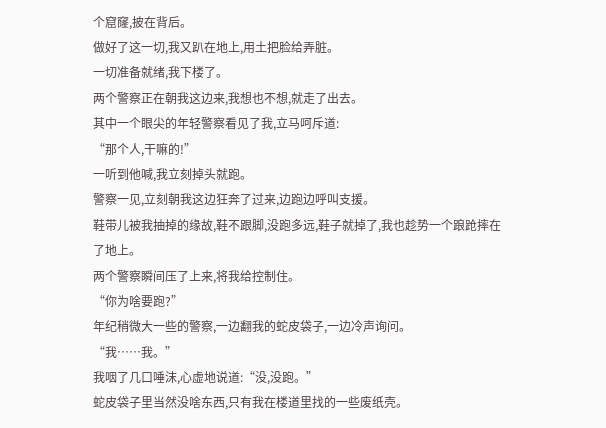个窟窿,披在背后。
做好了这一切,我又趴在地上,用土把脸给弄脏。
一切准备就绪,我下楼了。
两个警察正在朝我这边来,我想也不想,就走了出去。
其中一个眼尖的年轻警察看见了我,立马呵斥道:
“那个人,干嘛的!”
一听到他喊,我立刻掉头就跑。
警察一见,立刻朝我这边狂奔了过来,边跑边呼叫支援。
鞋带儿被我抽掉的缘故,鞋不跟脚,没跑多远,鞋子就掉了,我也趁势一个踉跄摔在了地上。
两个警察瞬间压了上来,将我给控制住。
“你为啥要跑?”
年纪稍微大一些的警察,一边翻我的蛇皮袋子,一边冷声询问。
“我……我。”
我咽了几口唾沫,心虚地说道:“没,没跑。”
蛇皮袋子里当然没啥东西,只有我在楼道里找的一些废纸壳。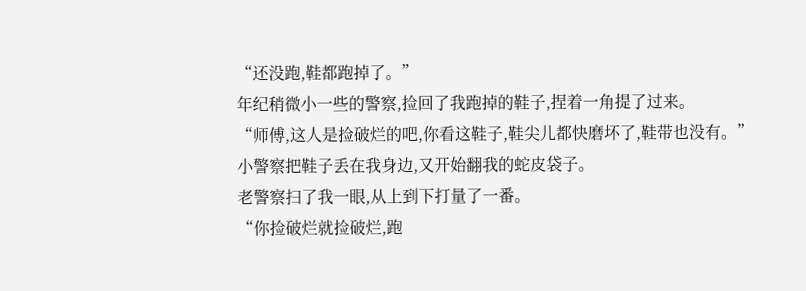“还没跑,鞋都跑掉了。”
年纪稍微小一些的警察,捡回了我跑掉的鞋子,捏着一角提了过来。
“师傅,这人是捡破烂的吧,你看这鞋子,鞋尖儿都快磨坏了,鞋带也没有。”
小警察把鞋子丢在我身边,又开始翻我的蛇皮袋子。
老警察扫了我一眼,从上到下打量了一番。
“你捡破烂就捡破烂,跑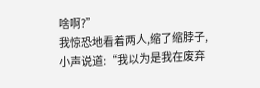啥啊?”
我惊恐地看着两人,缩了缩脖子,小声说道:“我以为是我在废弃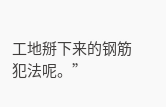工地掰下来的钢筋犯法呢。”